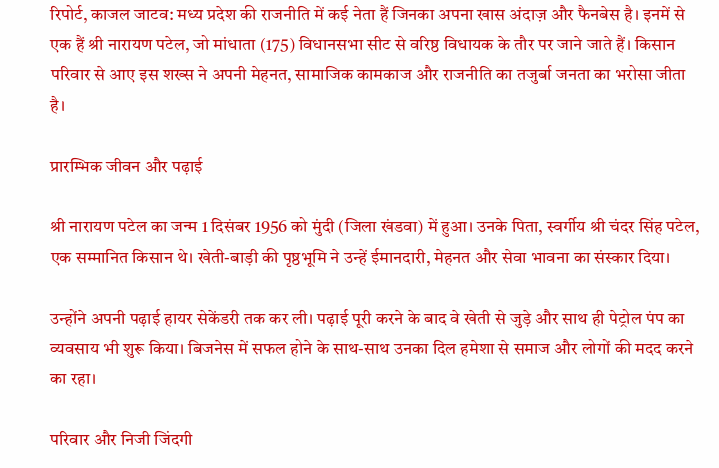रिपोर्ट, काजल जाटव: मध्य प्रदेश की राजनीति में कई नेता हैं जिनका अपना खास अंदाज़ और फैनबेस है। इनमें से एक हैं श्री नारायण पटेल, जो मांधाता (175) विधानसभा सीट से वरिष्ठ विधायक के तौर पर जाने जाते हैं। किसान परिवार से आए इस शख्स ने अपनी मेहनत, सामाजिक कामकाज और राजनीति का तजुर्बा जनता का भरोसा जीता है।

प्रारम्भिक जीवन और पढ़ाई

श्री नारायण पटेल का जन्म 1 दिसंबर 1956 को मुंदी (जिला खंडवा) में हुआ। उनके पिता, स्वर्गीय श्री चंदर सिंह पटेल, एक सम्मानित किसान थे। खेती-बाड़ी की पृष्ठभूमि ने उन्हें ईमानदारी, मेहनत और सेवा भावना का संस्कार दिया।

उन्होंने अपनी पढ़ाई हायर सेकेंडरी तक कर ली। पढ़ाई पूरी करने के बाद वे खेती से जुड़े और साथ ही पेट्रोल पंप का व्यवसाय भी शुरू किया। बिजनेस में सफल होने के साथ-साथ उनका दिल हमेशा से समाज और लोगों की मदद करने का रहा।

परिवार और निजी जिंदगी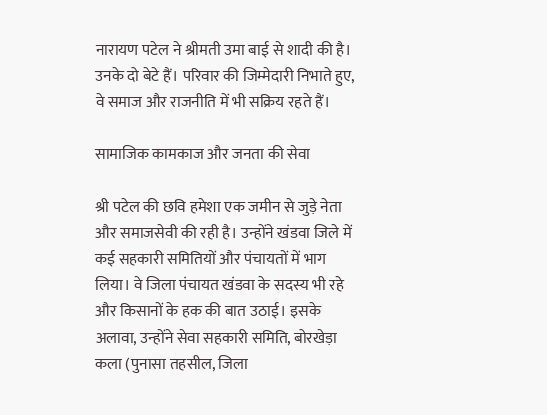नारायण पटेल ने श्रीमती उमा बाई से शादी की है। उनके दो बेटे हैं। परिवार की जिम्मेदारी निभाते हुए, वे समाज और राजनीति में भी सक्रिय रहते हैं।

सामाजिक कामकाज और जनता की सेवा

श्री पटेल की छवि हमेशा एक जमीन से जुड़े नेता और समाजसेवी की रही है। उन्होंने खंडवा जिले में कई सहकारी समितियों और पंचायतों में भाग लिया। वे जिला पंचायत खंडवा के सदस्य भी रहे और किसानों के हक की बात उठाई। इसके अलावा, उन्होंने सेवा सहकारी समिति, बोरखेड़ा कला (पुनासा तहसील, जिला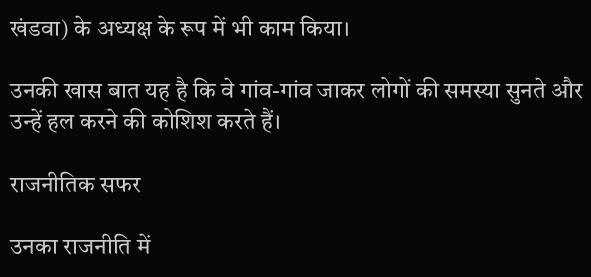खंडवा) के अध्यक्ष के रूप में भी काम किया।

उनकी खास बात यह है कि वे गांव-गांव जाकर लोगों की समस्या सुनते और उन्हें हल करने की कोशिश करते हैं।

राजनीतिक सफर

उनका राजनीति में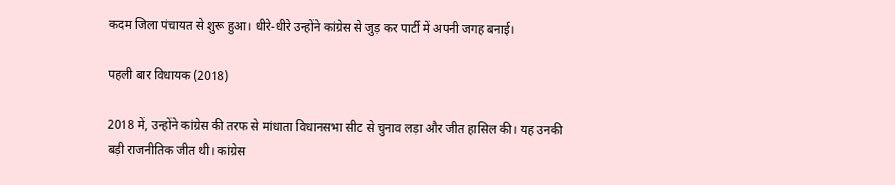कदम जिला पंचायत से शुरू हुआ। धीरे-धीरे उन्होंने कांग्रेस से जुड़ कर पार्टी में अपनी जगह बनाई।

पहली बार विधायक (2018)

2018 में, उन्होंने कांग्रेस की तरफ से मांधाता विधानसभा सीट से चुनाव लड़ा और जीत हासिल की। यह उनकी बड़ी राजनीतिक जीत थी। कांग्रेस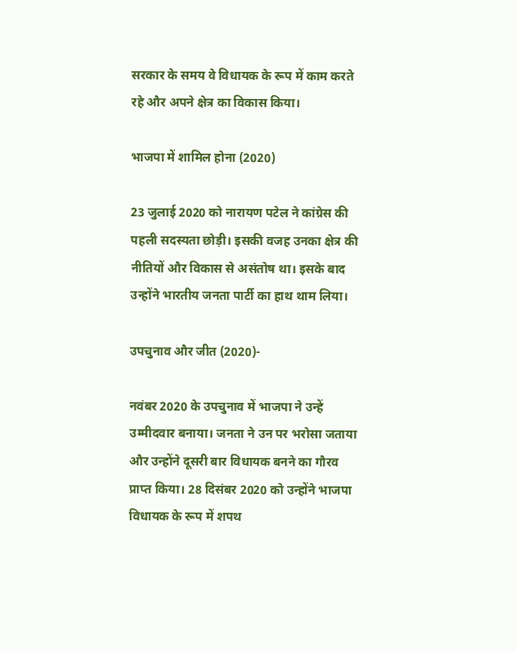सरकार के समय वे विधायक के रूप में काम करते रहे और अपने क्षेत्र का विकास किया।

भाजपा में शामिल होना (2020)

23 जुलाई 2020 को नारायण पटेल ने कांग्रेस की पहली सदस्यता छोड़ी। इसकी वजह उनका क्षेत्र की नीतियों और विकास से असंतोष था। इसके बाद उन्होंने भारतीय जनता पार्टी का हाथ थाम लिया।

उपचुनाव और जीत (2020)-

नवंबर 2020 के उपचुनाव में भाजपा ने उन्हें उम्मीदवार बनाया। जनता ने उन पर भरोसा जताया और उन्होंने दूसरी बार विधायक बनने का गौरव प्राप्त किया। 28 दिसंबर 2020 को उन्होंने भाजपा विधायक के रूप में शपथ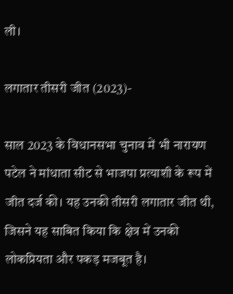ली।

लगातार तीसरी जीत (2023)-

साल 2023 के विधानसभा चुनाव में भी नारायण पटेल ने मांधाता सीट से भाजपा प्रत्याशी के रूप में जीत दर्ज की। यह उनकी तीसरी लगातार जीत थी, जिसने यह साबित किया कि क्षेत्र में उनकी लोकप्रियता और पकड़ मजबूत है।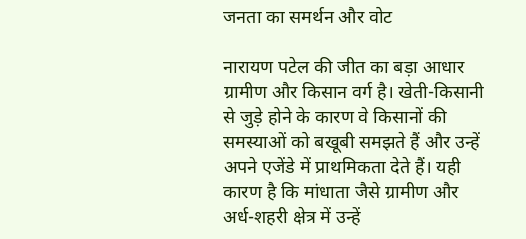जनता का समर्थन और वोट

नारायण पटेल की जीत का बड़ा आधार ग्रामीण और किसान वर्ग है। खेती-किसानी से जुड़े होने के कारण वे किसानों की समस्याओं को बखूबी समझते हैं और उन्हें अपने एजेंडे में प्राथमिकता देते हैं। यही कारण है कि मांधाता जैसे ग्रामीण और अर्ध-शहरी क्षेत्र में उन्हें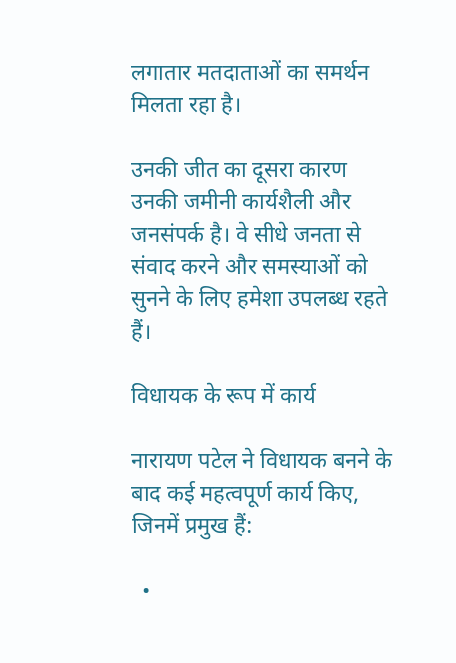लगातार मतदाताओं का समर्थन मिलता रहा है।

उनकी जीत का दूसरा कारण उनकी जमीनी कार्यशैली और जनसंपर्क है। वे सीधे जनता से संवाद करने और समस्याओं को सुनने के लिए हमेशा उपलब्ध रहते हैं।

विधायक के रूप में कार्य

नारायण पटेल ने विधायक बनने के बाद कई महत्वपूर्ण कार्य किए, जिनमें प्रमुख हैं:

  •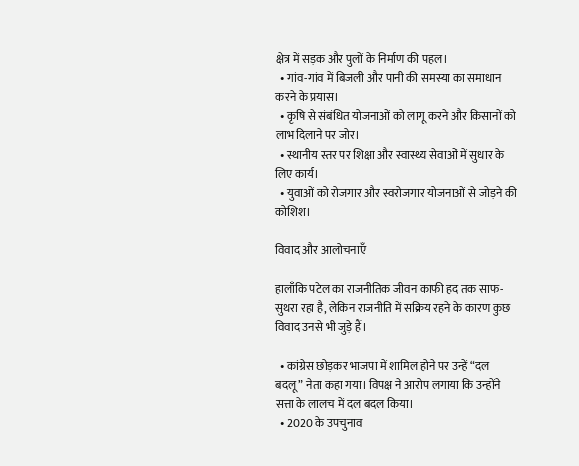क्षेत्र में सड़क और पुलों के निर्माण की पहल।
  • गांव-गांव में बिजली और पानी की समस्या का समाधान करने के प्रयास।
  • कृषि से संबंधित योजनाओं को लागू करने और किसानों को लाभ दिलाने पर जोर।
  • स्थानीय स्तर पर शिक्षा और स्वास्थ्य सेवाओं में सुधार के लिए कार्य।
  • युवाओं को रोजगार और स्वरोजगार योजनाओं से जोड़ने की कोशिश।

विवाद और आलोचनाएँ

हालाँकि पटेल का राजनीतिक जीवन काफी हद तक साफ-सुथरा रहा है, लेकिन राजनीति में सक्रिय रहने के कारण कुछ विवाद उनसे भी जुड़े हैं।

  • कांग्रेस छोड़कर भाजपा में शामिल होने पर उन्हें “दल बदलू” नेता कहा गया। विपक्ष ने आरोप लगाया कि उन्होंने सत्ता के लालच में दल बदल किया।
  • 2020 के उपचुनाव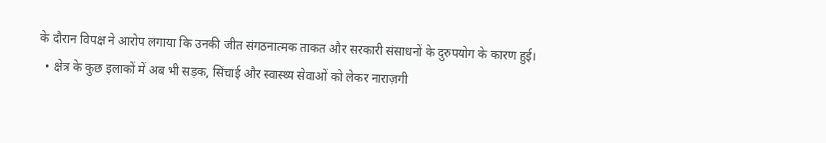के दौरान विपक्ष ने आरोप लगाया कि उनकी जीत संगठनात्मक ताकत और सरकारी संसाधनों के दुरुपयोग के कारण हुई।
  • क्षेत्र के कुछ इलाकों में अब भी सड़क, सिंचाई और स्वास्थ्य सेवाओं को लेकर नाराज़गी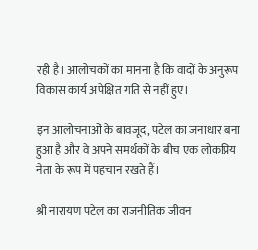रही है। आलोचकों का मानना है कि वादों के अनुरूप विकास कार्य अपेक्षित गति से नहीं हुए।

इन आलोचनाओं के बावजूद, पटेल का जनाधार बना हुआ है और वे अपने समर्थकों के बीच एक लोकप्रिय नेता के रूप में पहचान रखते हैं।

श्री नारायण पटेल का राजनीतिक जीवन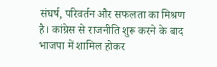संघर्ष, परिवर्तन और सफलता का मिश्रण है। कांग्रेस से राजनीति शुरू करने के बाद भाजपा में शामिल होकर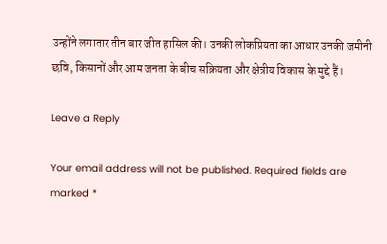उन्होंने लगातार तीन बार जीत हासिल की। उनकी लोकप्रियता का आधार उनकी जमीनी छवि, किसानों और आम जनता के बीच सक्रियता और क्षेत्रीय विकास के मुद्दे हैं।

Leave a Reply

Your email address will not be published. Required fields are marked *